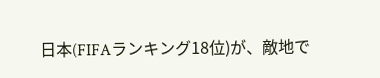日本(FIFAランキング18位)が、敵地で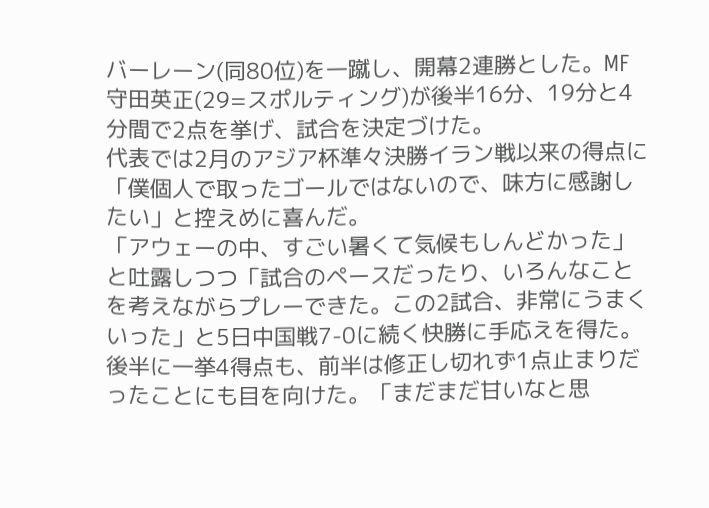バーレーン(同80位)を一蹴し、開幕2連勝とした。MF守田英正(29=スポルティング)が後半16分、19分と4分間で2点を挙げ、試合を決定づけた。
代表では2月のアジア杯準々決勝イラン戦以来の得点に「僕個人で取ったゴールではないので、味方に感謝したい」と控えめに喜んだ。
「アウェーの中、すごい暑くて気候もしんどかった」と吐露しつつ「試合のペースだったり、いろんなことを考えながらプレーできた。この2試合、非常にうまくいった」と5日中国戦7-0に続く快勝に手応えを得た。
後半に一挙4得点も、前半は修正し切れず1点止まりだったことにも目を向けた。「まだまだ甘いなと思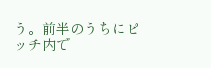う。前半のうちにピッチ内で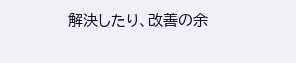解決したり、改善の余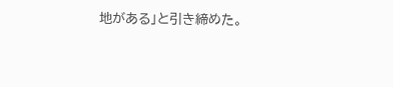地がある」と引き締めた。